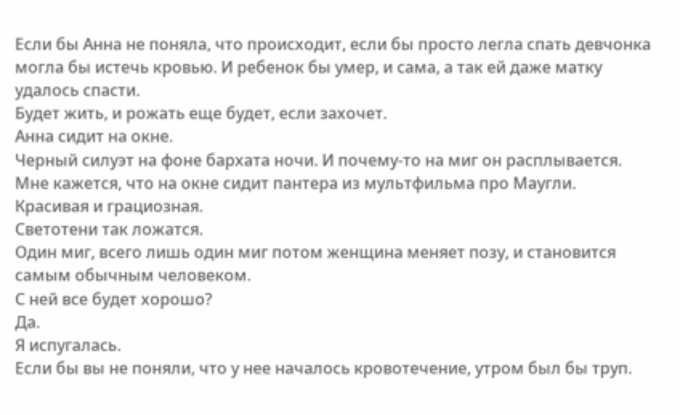Если бы Анна не поняла, что происходит, если бы просто легла спать девчонка могла бы истечь кровью. И ребенок бы умер, и сама, а так ей даже матку удалось спасти.
Будет жить, и рожать еще будет, если захочет.
Анна сидит на окне.
Черный силуэт на фоне бархата ночи. И почему-то на миг он расплывается. Мне кажется, что на окне сидит пантера из мультфильма про Маугли. Красивая и грациозная.
Светотени так ложатся.
Один миг, всего лишь один миг потом женщина меняет позу, и становится самым обычным человеком.
С ней все будет хорошо?
Да.
Я испугалась.
Если бы вы не поняли, что у нее началось кровотечение, утром был бы труп.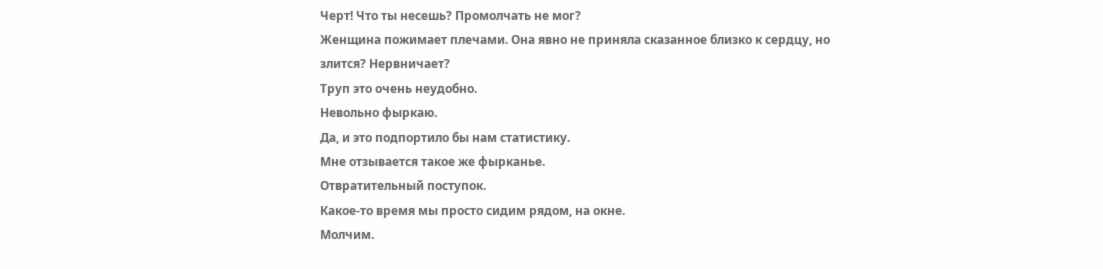Черт! Что ты несешь? Промолчать не мог?
Женщина пожимает плечами. Она явно не приняла сказанное близко к сердцу, но злится? Нервничает?
Труп это очень неудобно.
Невольно фыркаю.
Да, и это подпортило бы нам статистику.
Мне отзывается такое же фырканье.
Отвратительный поступок.
Какое-то время мы просто сидим рядом, на окне.
Молчим.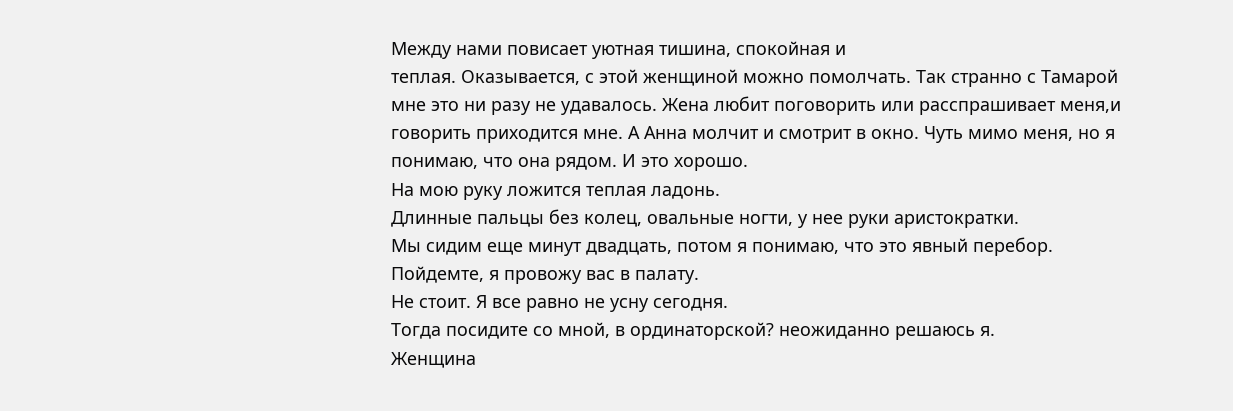Между нами повисает уютная тишина, спокойная и
теплая. Оказывается, с этой женщиной можно помолчать. Так странно с Тамарой мне это ни разу не удавалось. Жена любит поговорить или расспрашивает меня,и говорить приходится мне. А Анна молчит и смотрит в окно. Чуть мимо меня, но я понимаю, что она рядом. И это хорошо.
На мою руку ложится теплая ладонь.
Длинные пальцы без колец, овальные ногти, у нее руки аристократки.
Мы сидим еще минут двадцать, потом я понимаю, что это явный перебор.
Пойдемте, я провожу вас в палату.
Не стоит. Я все равно не усну сегодня.
Тогда посидите со мной, в ординаторской? неожиданно решаюсь я.
Женщина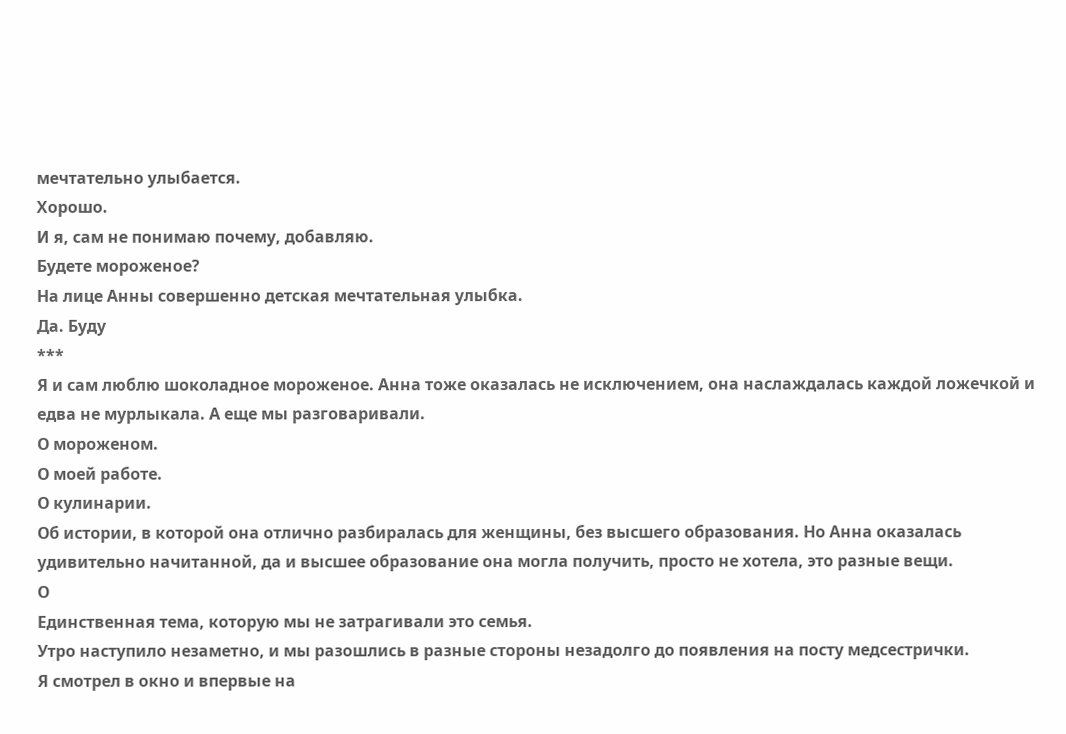мечтательно улыбается.
Хорошо.
И я, сам не понимаю почему, добавляю.
Будете мороженое?
На лице Анны совершенно детская мечтательная улыбка.
Да. Буду
***
Я и сам люблю шоколадное мороженое. Анна тоже оказалась не исключением, она наслаждалась каждой ложечкой и едва не мурлыкала. А еще мы разговаривали.
О мороженом.
О моей работе.
О кулинарии.
Об истории, в которой она отлично разбиралась для женщины, без высшего образования. Но Анна оказалась удивительно начитанной, да и высшее образование она могла получить, просто не хотела, это разные вещи.
О
Единственная тема, которую мы не затрагивали это семья.
Утро наступило незаметно, и мы разошлись в разные стороны незадолго до появления на посту медсестрички.
Я смотрел в окно и впервые на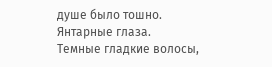душе было тошно.
Янтарные глаза.
Темные гладкие волосы,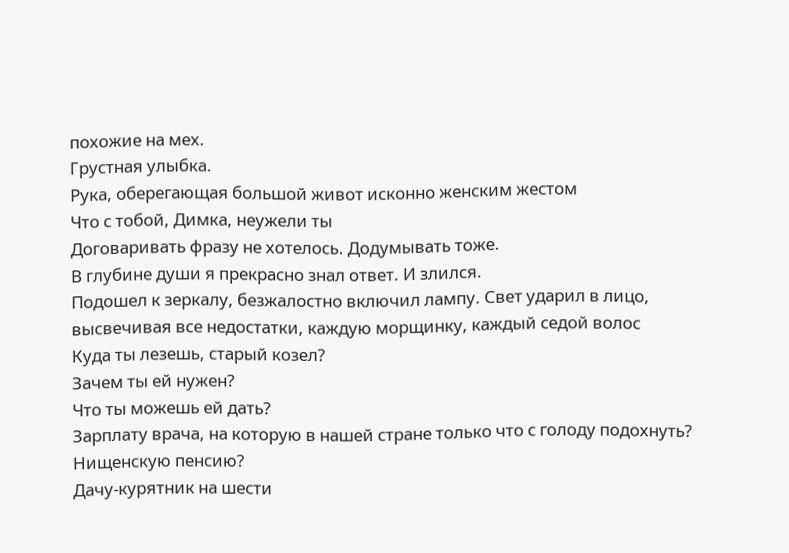похожие на мех.
Грустная улыбка.
Рука, оберегающая большой живот исконно женским жестом
Что с тобой, Димка, неужели ты
Договаривать фразу не хотелось. Додумывать тоже.
В глубине души я прекрасно знал ответ. И злился.
Подошел к зеркалу, безжалостно включил лампу. Свет ударил в лицо, высвечивая все недостатки, каждую морщинку, каждый седой волос
Куда ты лезешь, старый козел?
Зачем ты ей нужен?
Что ты можешь ей дать?
Зарплату врача, на которую в нашей стране только что с голоду подохнуть?
Нищенскую пенсию?
Дачу-курятник на шести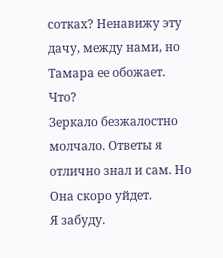сотках? Ненавижу эту дачу, между нами, но Тамара ее обожает.
Что?
Зеркало безжалостно молчало. Ответы я отлично знал и сам. Но
Она скоро уйдет.
Я забуду.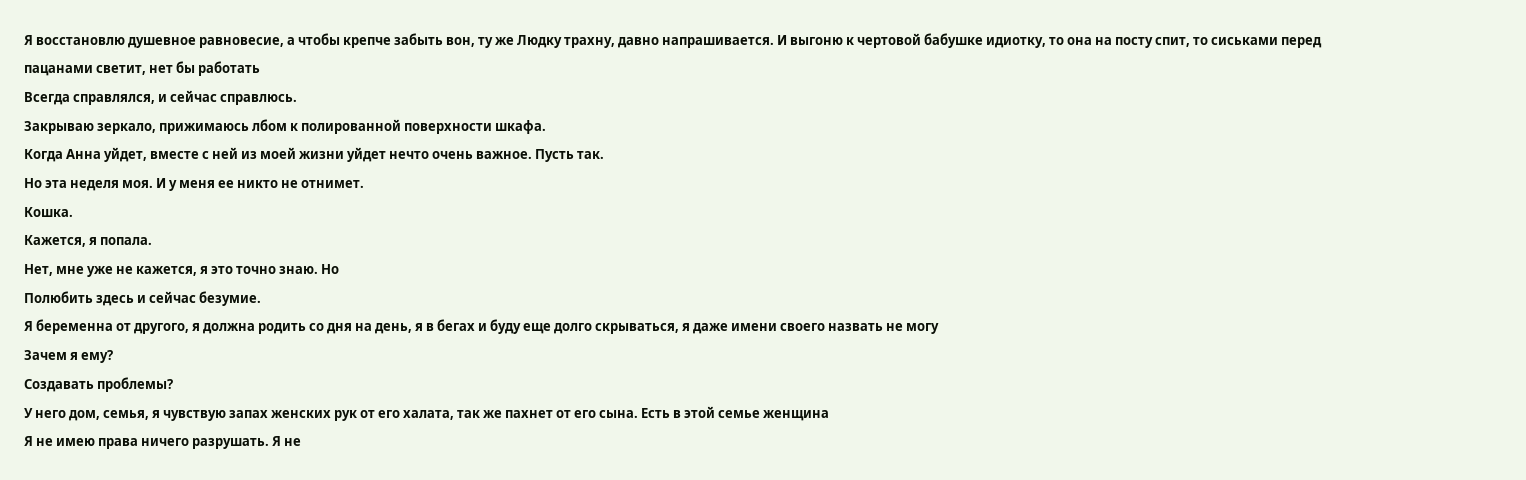Я восстановлю душевное равновесие, а чтобы крепче забыть вон, ту же Людку трахну, давно напрашивается. И выгоню к чертовой бабушке идиотку, то она на посту спит, то сиськами перед пацанами светит, нет бы работать
Всегда справлялся, и сейчас справлюсь.
Закрываю зеркало, прижимаюсь лбом к полированной поверхности шкафа.
Когда Анна уйдет, вместе с ней из моей жизни уйдет нечто очень важное. Пусть так.
Но эта неделя моя. И у меня ее никто не отнимет.
Кошка.
Кажется, я попала.
Нет, мне уже не кажется, я это точно знаю. Но
Полюбить здесь и сейчас безумие.
Я беременна от другого, я должна родить со дня на день, я в бегах и буду еще долго скрываться, я даже имени своего назвать не могу
Зачем я ему?
Создавать проблемы?
У него дом, семья, я чувствую запах женских рук от его халата, так же пахнет от его сына. Есть в этой семье женщина
Я не имею права ничего разрушать. Я не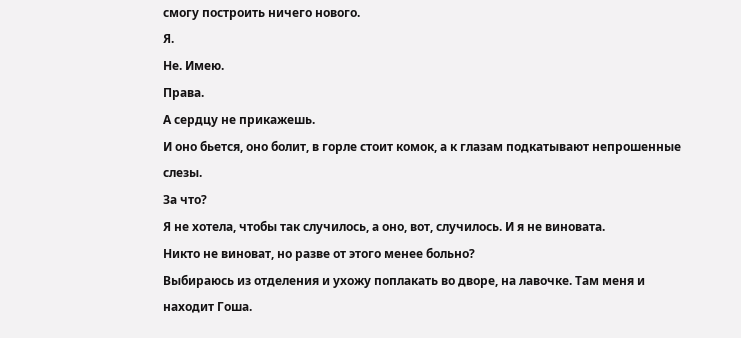смогу построить ничего нового.
Я.
Не. Имею.
Права.
А сердцу не прикажешь.
И оно бьется, оно болит, в горле стоит комок, а к глазам подкатывают непрошенные слезы.
За что?
Я не хотела, чтобы так случилось, а оно, вот, случилось. И я не виновата.
Никто не виноват, но разве от этого менее больно?
Выбираюсь из отделения и ухожу поплакать во дворе, на лавочке. Там меня и находит Гоша.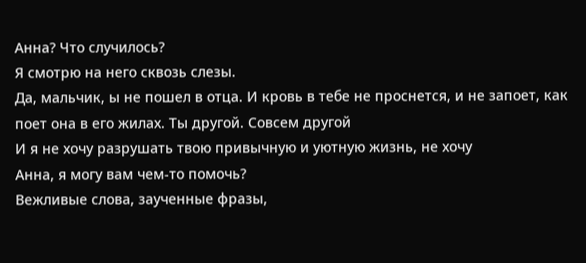Анна? Что случилось?
Я смотрю на него сквозь слезы.
Да, мальчик, ы не пошел в отца. И кровь в тебе не проснется, и не запоет, как поет она в его жилах. Ты другой. Совсем другой
И я не хочу разрушать твою привычную и уютную жизнь, не хочу
Анна, я могу вам чем-то помочь?
Вежливые слова, заученные фразы,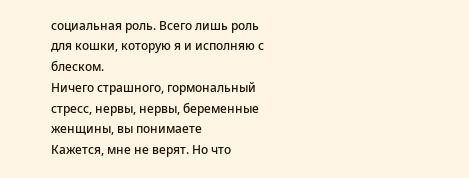социальная роль. Всего лишь роль для кошки, которую я и исполняю с блеском.
Ничего страшного, гормональный стресс, нервы, нервы, беременные женщины, вы понимаете
Кажется, мне не верят. Но что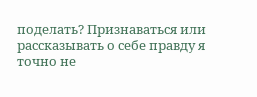поделать? Признаваться или рассказывать о себе правду я точно не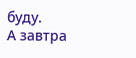буду.
А завтра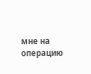мне на операцию